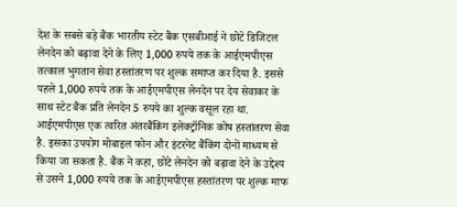देश के सबसे बड़े बैंक भारतीय स्टेट बैंक एसबीआई ने छोटे डिजिटल लेनदेन को बढ़ावा देने के लिए 1,000 रुपये तक के आईएमपीएस तत्काल भुगतान सेवा हस्तांतरण पर शुल्क समाप्त कर दिया है. इससे पहले 1,000 रुपये तक के आईएमपीएस लेनदेन पर देय सेवाकर के साथ स्टेट बैंक प्रति लेनदेन 5 रुपये का शुल्क वसूल रहा था.
आईएमपीएस एक त्वरित अंतरबैंकिंग इलेक्ट्रॉनिक कोष हस्तांतरण सेवा है. इसका उपयोग मोबाइल फोन और इंटरनेट बैंकिंग दोनों माध्यम से किया जा सकता है. बैंक ने कहा, छोटे लेनदेन को बढ़ावा देने के उद्देश्य से उसने 1,000 रुपये तक के आईएमपीएस हस्तांतरण पर शुल्क माफ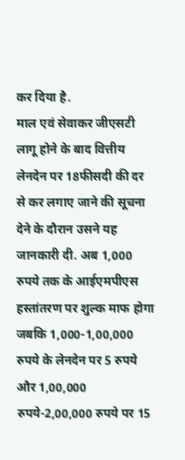कर दिया है.
माल एवं सेवाकर जीएसटी लागू होने के बाद वित्तीय लेनदेन पर 18फीसदी की दर से कर लगाए जाने की सूचना देने के दौरान उसने यह जानकारी दी. अब 1,000 रुपये तक के आईएमपीएस हस्तांतरण पर शुल्क माफ होगा जबकि 1,000-1,00,000 रुपये के लेनदेन पर 5 रुपये और 1,00,000 रुपये-2,00,000 रुपये पर 15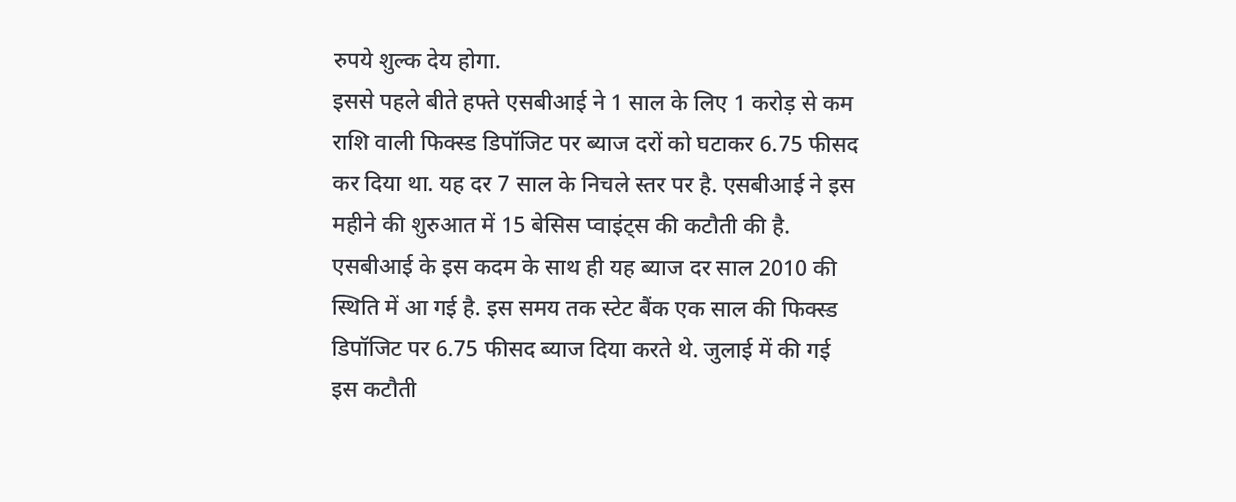रुपये शुल्क देय होगा.
इससे पहले बीते हफ्ते एसबीआई ने 1 साल के लिए 1 करोड़ से कम राशि वाली फिक्स्ड डिपॉजिट पर ब्याज दरों को घटाकर 6.75 फीसद कर दिया था. यह दर 7 साल के निचले स्तर पर है. एसबीआई ने इस महीने की शुरुआत में 15 बेसिस प्वाइंट्स की कटौती की है.
एसबीआई के इस कदम के साथ ही यह ब्याज दर साल 2010 की स्थिति में आ गई है. इस समय तक स्टेट बैंक एक साल की फिक्स्ड डिपॉजिट पर 6.75 फीसद ब्याज दिया करते थे. जुलाई में की गई इस कटौती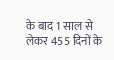के बाद 1 साल से लेकर 455 दिनों के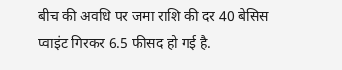बीच की अवधि पर जमा राशि की दर 40 बेसिस प्वाइंट गिरकर 6.5 फीसद हो गई है.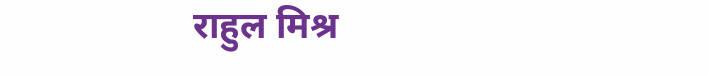राहुल मिश्र